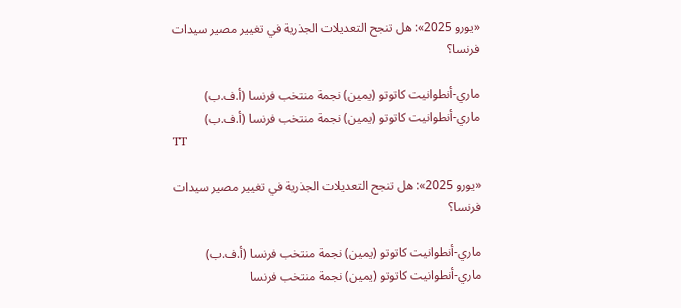«يورو 2025»: هل تنجح التعديلات الجذرية في تغيير مصير سيدات فرنسا؟

ماري-أنطوانيت كاتوتو (يمين) نجمة منتخب فرنسا (أ.ف.ب)
ماري-أنطوانيت كاتوتو (يمين) نجمة منتخب فرنسا (أ.ف.ب)
TT

«يورو 2025»: هل تنجح التعديلات الجذرية في تغيير مصير سيدات فرنسا؟

ماري-أنطوانيت كاتوتو (يمين) نجمة منتخب فرنسا (أ.ف.ب)
ماري-أنطوانيت كاتوتو (يمين) نجمة منتخب فرنسا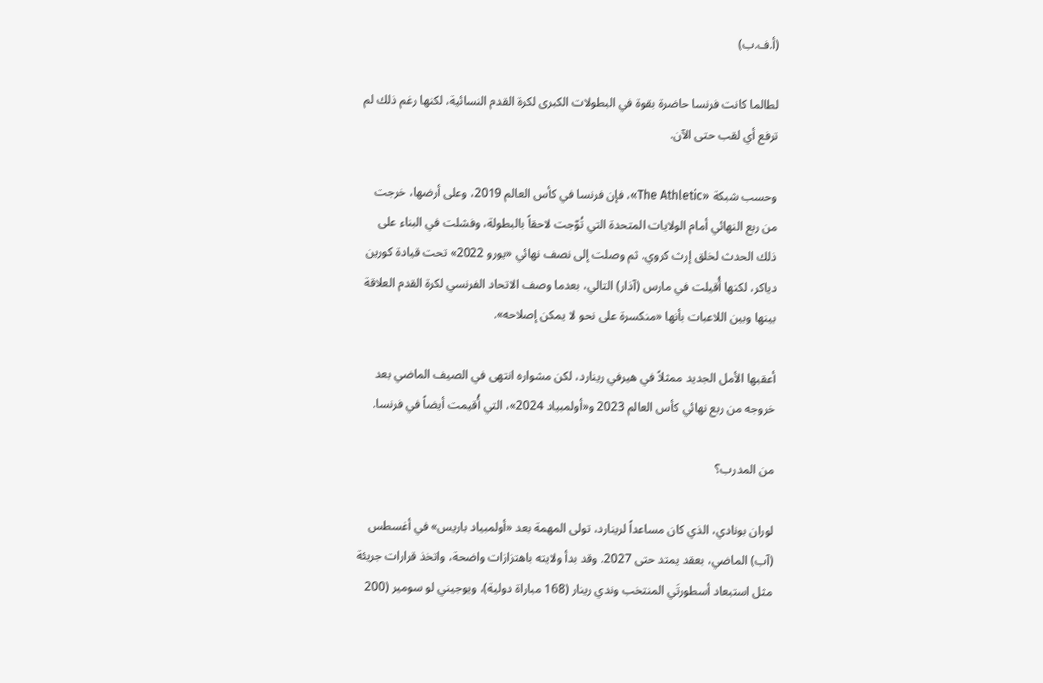(أ.ف.ب)

لطالما كانت فرنسا حاضرة بقوة في البطولات الكبرى لكرة القدم النسائية، لكنها رغم ذلك لم ترفع أي لقب حتى الآن.

وحسب شبكة «The Athletic»، فإن فرنسا في كأس العالم 2019، وعلى أرضها، خرجت من ربع النهائي أمام الولايات المتحدة التي تُوّجت لاحقاً بالبطولة، وفشلت في البناء على ذلك الحدث لخلق إرث كروي. ثم وصلت إلى نصف نهائي «يورو 2022» تحت قيادة كورين دياكر، لكنها أُقيلت في مارس (آذار) التالي، بعدما وصف الاتحاد الفرنسي لكرة القدم العلاقة بينها وبين اللاعبات بأنها «منكسرة على نحو لا يمكن إصلاحه».

أعقبها الأمل الجديد ممثلاً في هيرفي رينارد، لكن مشواره انتهى في الصيف الماضي بعد خروجه من ربع نهائي كأس العالم 2023 و«أولمبياد 2024»، التي أُقيمت أيضاً في فرنسا.

من المدرب؟

لوران بونادي، الذي كان مساعداً لرينارد، تولى المهمة بعد «أولمبياد باريس» في أغسطس (آب) الماضي، بعقد يمتد حتى 2027. وقد بدأ ولايته باهتزازات واضحة، واتخذ قرارات جريئة مثل استبعاد أسطورتَي المنتخب وندي رينار (168 مباراة دولية)، ويوجيني لو سومير (200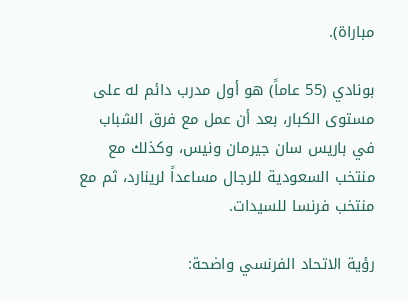مباراة).

بونادي (55 عاماً) هو أول مدرب دائم له على مستوى الكبار، بعد أن عمل مع فرق الشباب في باريس سان جيرمان ونيس، وكذلك مع منتخب السعودية للرجال مساعداً لرينارد، ثم مع منتخب فرنسا للسيدات.

رؤية الاتحاد الفرنسي واضحة: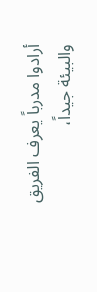أرادوا مدرباً يعرف الفريق والبيئة جيداً،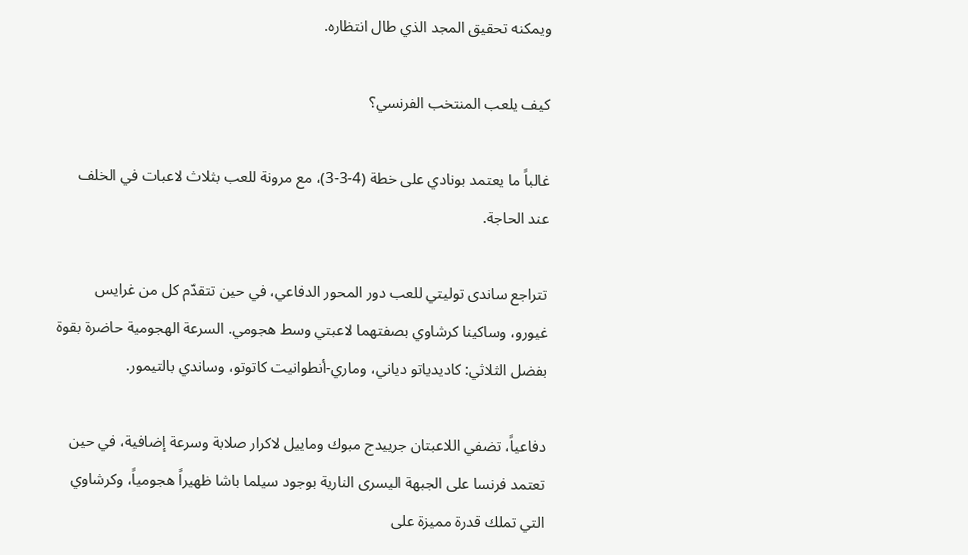ويمكنه تحقيق المجد الذي طال انتظاره.

كيف يلعب المنتخب الفرنسي؟

غالباً ما يعتمد بونادي على خطة (4-3-3)، مع مرونة للعب بثلاث لاعبات في الخلف عند الحاجة.

تتراجع ساندى توليتي للعب دور المحور الدفاعي، في حين تتقدّم كل من غرايس غيورو، وساكينا كرشاوي بصفتهما لاعبتي وسط هجومي. السرعة الهجومية حاضرة بقوة بفضل الثلاثي: كاديدياتو دياني، وماري-أنطوانيت كاتوتو، وساندي بالتيمور.

دفاعياً، تضفي اللاعبتان جرييدج مبوك وماييل لاكرار صلابة وسرعة إضافية، في حين تعتمد فرنسا على الجبهة اليسرى النارية بوجود سيلما باشا ظهيراً هجومياً، وكرشاوي التي تملك قدرة مميزة على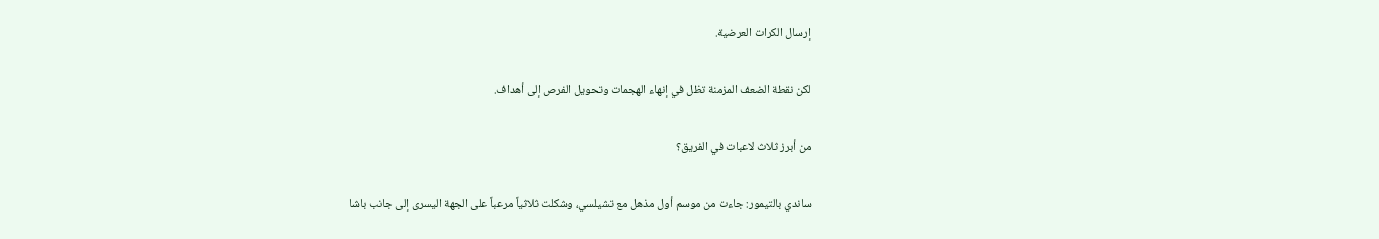إرسال الكرات العرضية.

لكن نقطة الضعف المزمنة تظل في إنهاء الهجمات وتحويل الفرص إلى أهداف.

من أبرز ثلاث لاعبات في الفريق؟

ساندي بالتيمور: جاءت من موسم أول مذهل مع تشيلسي، وشكلت ثلاثياً مرعباً على الجهة اليسرى إلى جانب باشا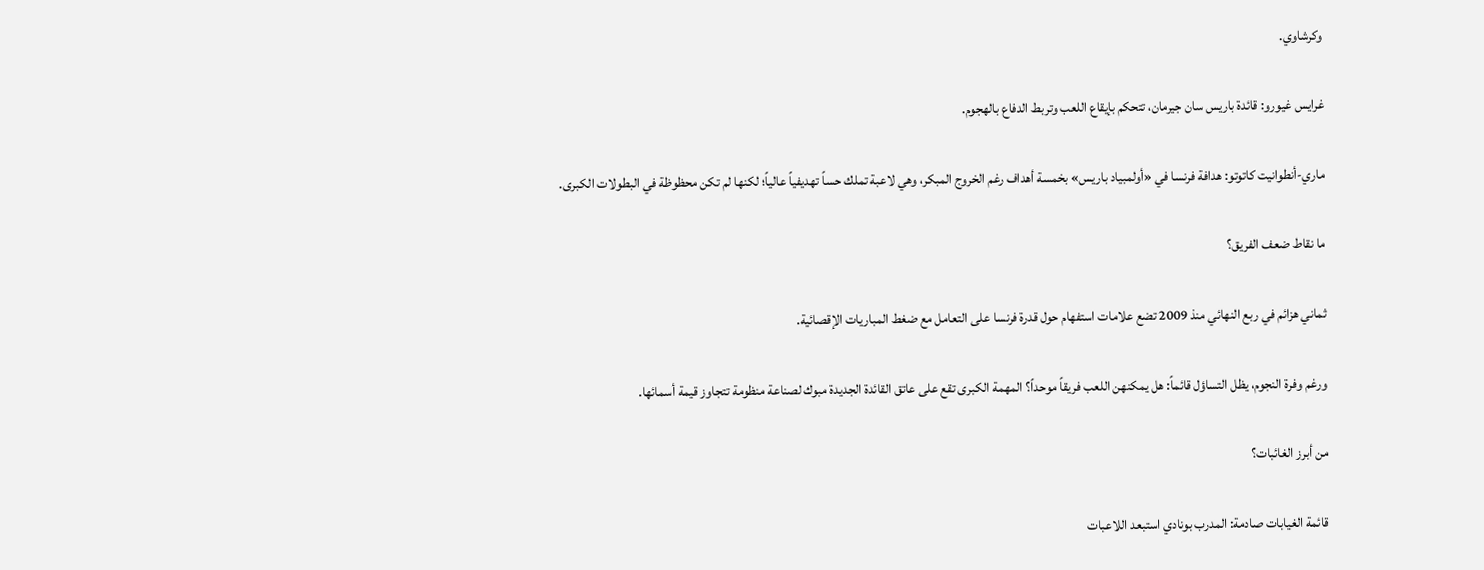وكرشاوي.

غرايس غيورو: قائدة باريس سان جيرمان، تتحكم بإيقاع اللعب وتربط الدفاع بالهجوم.

ماري-أنطوانيت كاتوتو: هدافة فرنسا في «أولمبياد باريس» بخمسة أهداف رغم الخروج المبكر، وهي لاعبة تملك حساً تهديفياً عالياً؛ لكنها لم تكن محظوظة في البطولات الكبرى.

ما نقاط ضعف الفريق؟

ثماني هزائم في ربع النهائي منذ 2009 تضع علامات استفهام حول قدرة فرنسا على التعامل مع ضغط المباريات الإقصائية.

ورغم وفرة النجوم، يظل التساؤل قائماً: هل يمكنهن اللعب فريقاً موحداً؟ المهمة الكبرى تقع على عاتق القائدة الجديدة مبوك لصناعة منظومة تتجاوز قيمة أسمائها.

من أبرز الغائبات؟

قائمة الغيابات صادمة: المدرب بونادي استبعد اللاعبات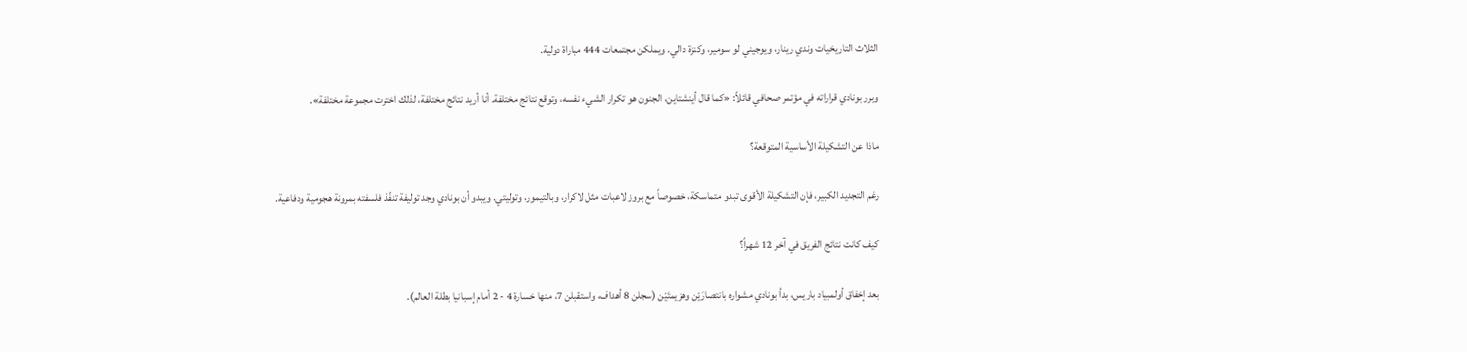الثلاث التاريخيات وندي رينار، ويوجيني لو سومير، وكنزة دالي. ويملكن مجتمعات 444 مباراة دولية.

وبرر بونادي قراراته في مؤتمر صحافي قائلاً: «كما قال أينشتاين، الجنون هو تكرار الشيء نفسه، وتوقع نتائج مختلفة. أنا أريد نتائج مختلفة، لذلك اخترت مجموعة مختلفة».

ماذا عن التشكيلة الأساسية المتوقعة؟

رغم التجديد الكبير، فإن التشكيلة الأقوى تبدو متماسكة، خصوصاً مع بروز لاعبات مثل لاكرار، وبالتيمور، وتوليتي. ويبدو أن بونادي وجد توليفة تنفّذ فلسفته بمرونة هجومية ودفاعية.

كيف كانت نتائج الفريق في آخر 12 شهراً؟

بعد إخفاق أولمبياد باريس، بدأ بونادي مشواره بانتصارَيْن وهزيمتَيْن (سجلن 8 أهداف، واستقبلن 7، منها خسارة 4 - 2 أمام إسبانيا بطلة العالم).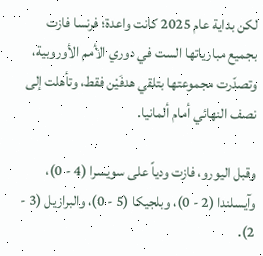لكن بداية عام 2025 كانت واعدة؛ فرنسا فازت بجميع مبارياتها الست في دوري الأمم الأوروبية، وتصدّرت مجموعتها بتلقي هدفَيْن فقط، وتأهلت إلى نصف النهائي أمام ألمانيا.

وقبل اليورو، فازت ودياً على سويسرا (4 - 0)، وآيسلندا (2 - 0)، وبلجيكا (5 - 0)، والبرازيل (3 - 2).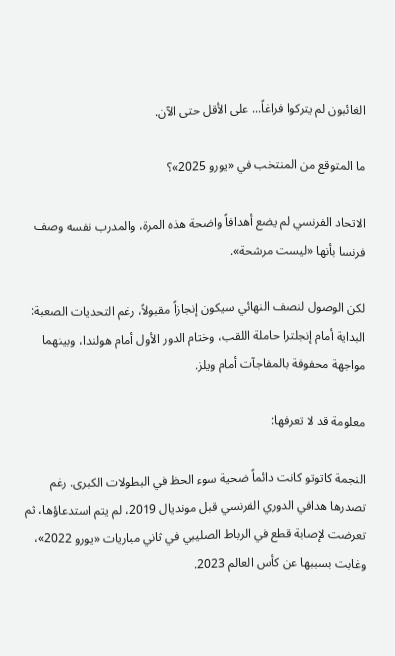الغائبون لم يتركوا فراغاً... على الأقل حتى الآن.

ما المتوقع من المنتخب في «يورو 2025»؟

الاتحاد الفرنسي لم يضع أهدافاً واضحة هذه المرة، والمدرب نفسه وصف فرنسا بأنها «ليست مرشحة».

لكن الوصول لنصف النهائي سيكون إنجازاً مقبولاً، رغم التحديات الصعبة: البداية أمام إنجلترا حاملة اللقب، وختام الدور الأول أمام هولندا، وبينهما مواجهة محفوفة بالمفاجآت أمام ويلز.

معلومة قد لا تعرفها:

النجمة كاتوتو كانت دائماً ضحية سوء الحظ في البطولات الكبرى. رغم تصدرها هدافي الدوري الفرنسي قبل مونديال 2019، لم يتم استدعاؤها، ثم تعرضت لإصابة قطع في الرباط الصليبي في ثاني مباريات «يورو 2022»، وغابت بسببها عن كأس العالم 2023.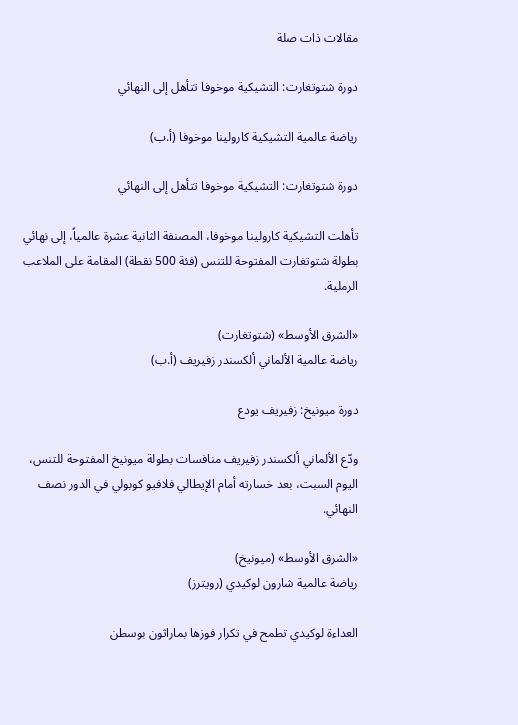مقالات ذات صلة

دورة شتوتغارت: التشيكية موخوفا تتأهل إلى النهائي

رياضة عالمية التشيكية كارولينا موخوفا (أ.ب)

دورة شتوتغارت: التشيكية موخوفا تتأهل إلى النهائي

تأهلت التشيكية كارولينا موخوفا، المصنفة الثانية عشرة عالمياً، إلى نهائي بطولة شتوتغارت المفتوحة للتنس (فئة 500 نقطة) المقامة على الملاعب الرملية.

«الشرق الأوسط» (شتوتغارت)
رياضة عالمية الألماني ألكسندر زفيريف (أ.ب)

دورة ميونيخ: زفيريف يودع

ودّع الألماني ألكسندر زفيريف منافسات بطولة ميونيخ المفتوحة للتنس، اليوم السبت، بعد خسارته أمام الإيطالي فلافيو كوبولي في الدور نصف النهائي.

«الشرق الأوسط» (ميونيخ)
رياضة عالمية شارون لوكيدي (رويترز)

العداءة لوكيدي تطمح في تكرار فوزها بماراثون بوسطن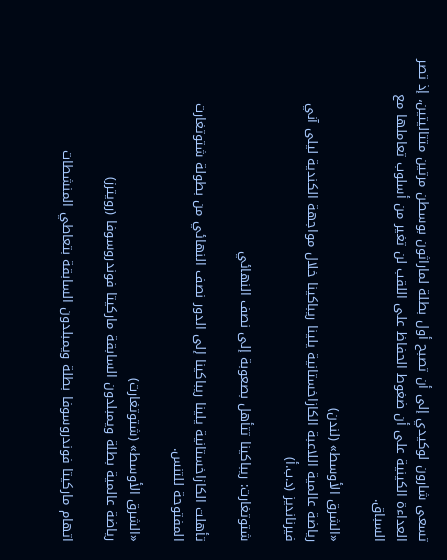تسعى شارون لوكيدي إلى أن تصبح أول بطلة لماراثون بوسطن مرتين متتاليتين، إذ تصر العداءة الكينية على أن ضغوط الحفاظ على اللقب لن تغير من أسلوب تعاملها مع السباق.

«الشرق الأوسط» (لندن)
رياضة عالمية اللاعبة الكازاخستانية يلينا ريباكينا خلال مواجهة الكندية ليلى آني فيرنانديز (د.ب.أ)

شتوتغارت: ريباكينا تتأهل بصعوبة إلى نصف النهائي

تأهلت الكازاخستانية يلينا ريباكينا إلى الدور نصف النهائي من بطولة شتوتغارت المفتوحة للتنس.

«الشرق الأوسط» (شتوتغارت)
رياضة عالمية بطلة ويمبلدون السابقة ماركيتا فوندروسوفا (رويترز)

اتهام ماركيتا فوندروسوفا بطلة ويمبلدون السابقة بتعاطي المنشطات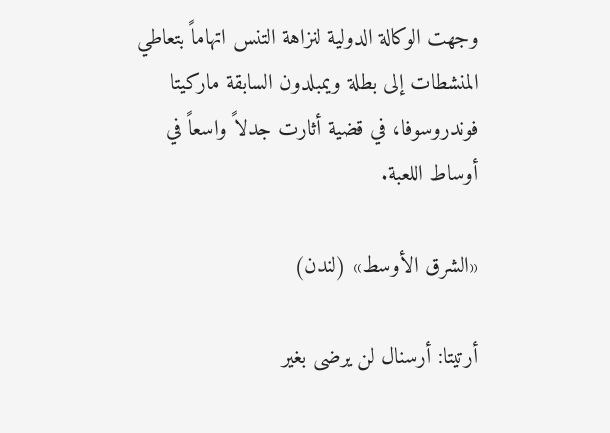وجهت الوكالة الدولية لنزاهة التنس اتهاماً بتعاطي المنشطات إلى بطلة ويمبلدون السابقة ماركيتا فوندروسوفا، في قضية أثارت جدلاً واسعاً في أوساط اللعبة.

«الشرق الأوسط» (لندن)

أرتيتا: أرسنال لن يرضى بغير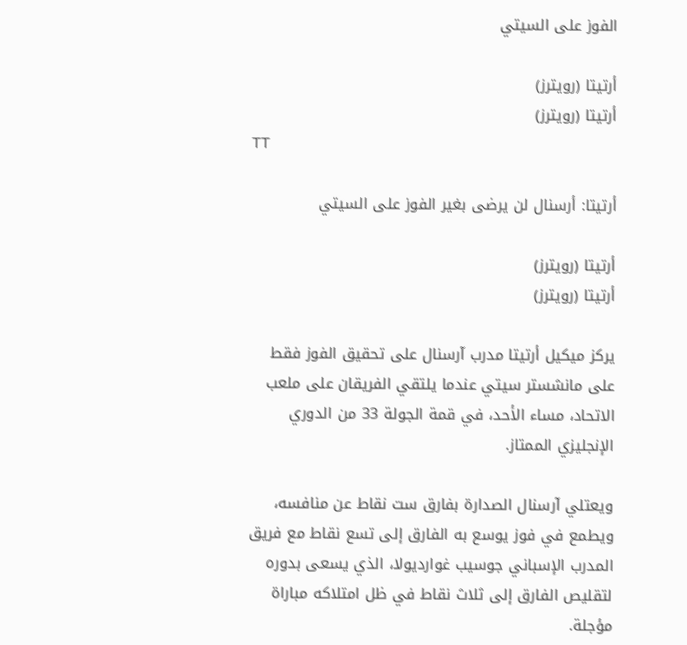الفوز على السيتي

أرتيتا (رويترز)
أرتيتا (رويترز)
TT

أرتيتا: أرسنال لن يرضى بغير الفوز على السيتي

أرتيتا (رويترز)
أرتيتا (رويترز)

يركز ميكيل أرتيتا مدرب آرسنال على تحقيق الفوز فقط على مانشستر سيتي عندما يلتقي الفريقان على ملعب الاتحاد، مساء الأحد، في قمة الجولة 33 من الدوري الإنجليزي الممتاز.

ويعتلي آرسنال الصدارة بفارق ست نقاط عن منافسه، ويطمع في فوز يوسع به الفارق إلى تسع نقاط مع فريق المدرب الإسباني جوسيب غوارديولا، الذي يسعى بدوره لتقليص الفارق إلى ثلاث نقاط في ظل امتلاكه مباراة مؤجلة.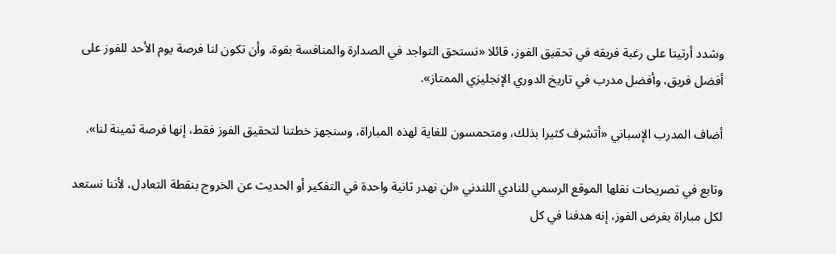وشدد أرتيتا على رغبة فريقه في تحقيق الفوز، قائلا «نستحق التواجد في الصدارة والمنافسة بقوة، وأن تكون لنا فرصة يوم الأحد للفوز على أفضل فريق، وأفضل مدرب في تاريخ الدوري الإنجليزي الممتاز».

أضاف المدرب الإسباني «أتشرف كثيرا بذلك، ومتحمسون للغاية لهذه المباراة، وسنجهز خطتنا لتحقيق الفوز فقط، إنها فرصة ثمينة لنا».

وتابع في تصريحات نقلها الموقع الرسمي للنادي اللندني «لن نهدر ثانية واحدة في التفكير أو الحديث عن الخروج بنقطة التعادل، لأننا نستعد لكل مباراة بغرض الفوز، إنه هدفنا في كل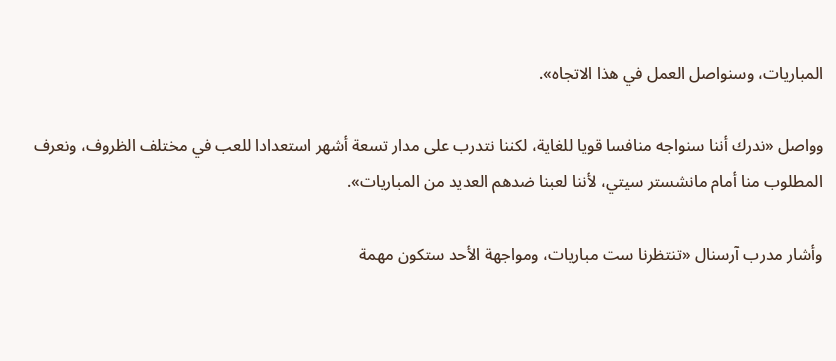المباريات، وسنواصل العمل في هذا الاتجاه».

وواصل «ندرك أننا سنواجه منافسا قويا للغاية، لكننا نتدرب على مدار تسعة أشهر استعدادا للعب في مختلف الظروف، ونعرف المطلوب منا أمام مانشستر سيتي، لأننا لعبنا ضدهم العديد من المباريات».

وأشار مدرب آرسنال «تنتظرنا ست مباريات، ومواجهة الأحد ستكون مهمة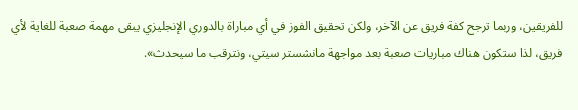للفريقين، وربما ترجح كفة فريق عن الآخر، ولكن تحقيق الفوز في أي مباراة بالدوري الإنجليزي يبقى مهمة صعبة للغاية لأي فريق، لذا ستكون هناك مباريات صعبة بعد مواجهة مانشستر سيتي، ونترقب ما سيحدث».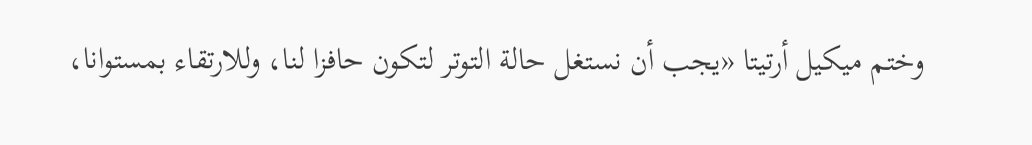وختم ميكيل أرتيتا «يجب أن نستغل حالة التوتر لتكون حافزا لنا، وللارتقاء بمستوانا،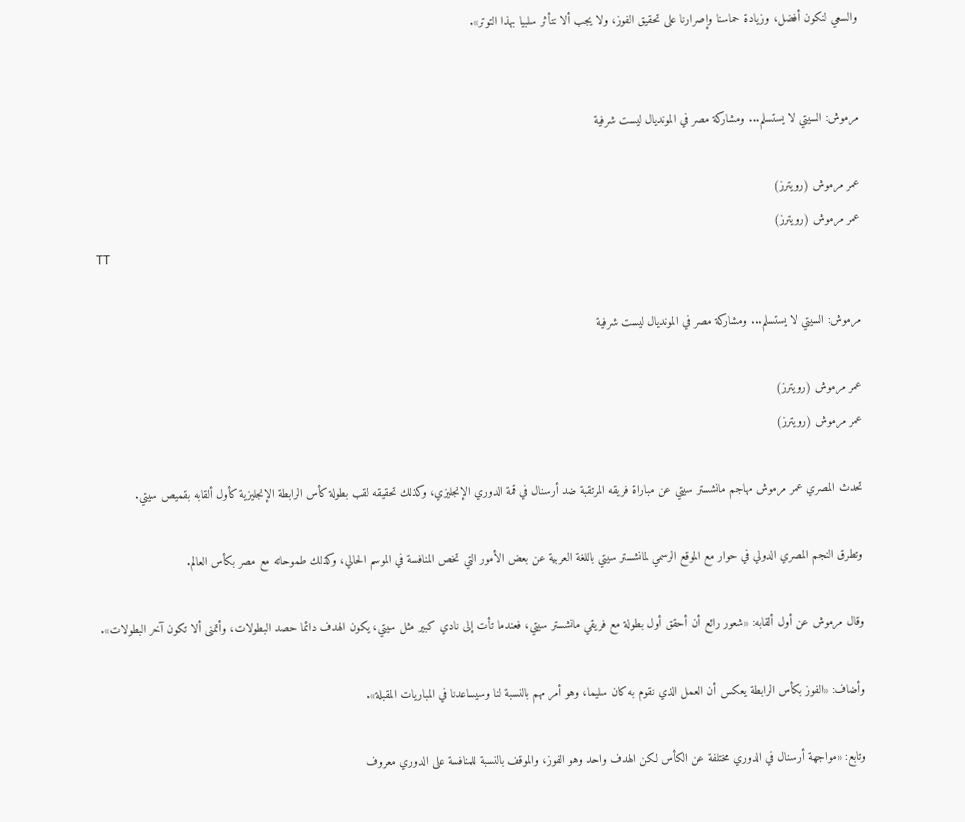والسعي لنكون أفضل، وزيادة حماسنا وإصرارنا على تحقيق الفوز، ولا يجب ألا نتأثر سلبيا بهذا التوتر».


مرموش: السيتي لا يستسلم... ومشاركة مصر في المونديال ليست شرفية

عمر مرموش (رويترز)
عمر مرموش (رويترز)
TT

مرموش: السيتي لا يستسلم... ومشاركة مصر في المونديال ليست شرفية

عمر مرموش (رويترز)
عمر مرموش (رويترز)

تحدث المصري عمر مرموش مهاجم مانشستر سيتي عن مباراة فريقه المرتقبة ضد أرسنال في قمة الدوري الإنجليزي، وكذلك تحقيقه لقب بطولة كأس الرابطة الإنجليزية كأول ألقابه بقميص سيتي.

وتطرق النجم المصري الدولي في حوار مع الموقع الرسمي لمانشستر سيتي باللغة العربية عن بعض الأمور التي تخص المنافسة في الموسم الحالي، وكذلك طموحاته مع مصر بكأس العالم.

وقال مرموش عن أول ألقابه: «شعور رائع أن أحقق أول بطولة مع فريقي مانشستر سيتي، فعندما تأت إلى نادي كبير مثل سيتي، يكون الهدف دائما حصد البطولات، وأتمنى ألا تكون آخر البطولات».

وأضاف: «الفوز بكأس الرابطة يعكس أن العمل الذي نقوم به كان سليما، وهو أمر مهم بالنسبة لنا وسيساعدنا في المباريات المقبلة».

وتابع: «مواجهة أرسنال في الدوري مختلفة عن الكأس لكن الهدف واحد وهو الفوز، والموقف بالنسبة للمنافسة على الدوري معروف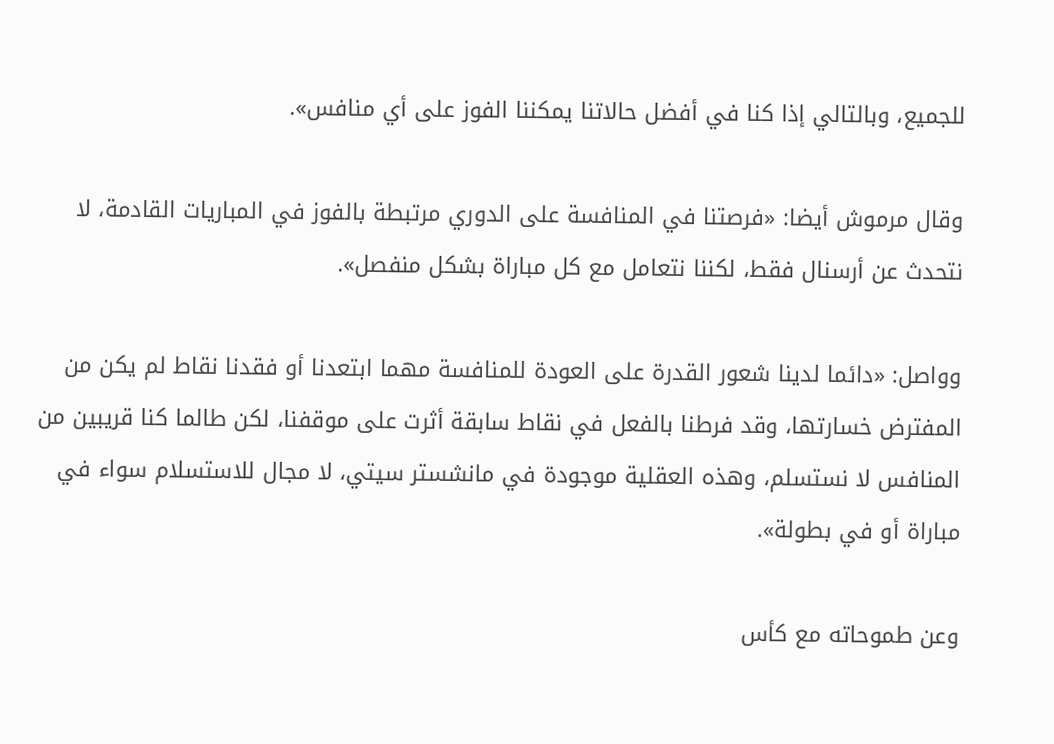للجميع، وبالتالي إذا كنا في أفضل حالاتنا يمكننا الفوز على أي منافس».

وقال مرموش أيضا: «فرصتنا في المنافسة على الدوري مرتبطة بالفوز في المباريات القادمة، لا نتحدث عن أرسنال فقط، لكننا نتعامل مع كل مباراة بشكل منفصل».

وواصل: «دائما لدينا شعور القدرة على العودة للمنافسة مهما ابتعدنا أو فقدنا نقاط لم يكن من المفترض خسارتها، وقد فرطنا بالفعل في نقاط سابقة أثرت على موقفنا، لكن طالما كنا قريبين من المنافس لا نستسلم، وهذه العقلية موجودة في مانشستر سيتي، لا مجال للاستسلام سواء في مباراة أو في بطولة».

وعن طموحاته مع كأس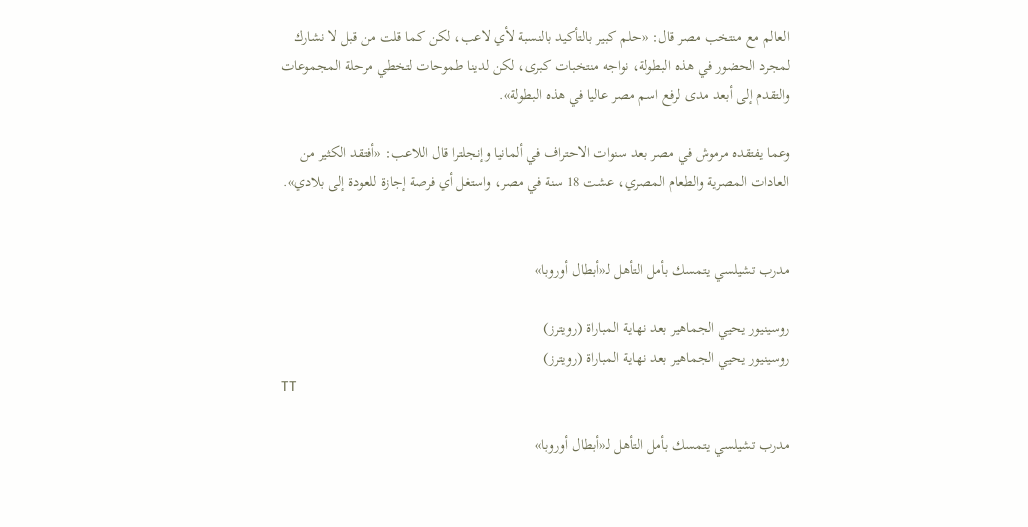العالم مع منتخب مصر قال: «حلم كبير بالتأكيد بالنسبة لأي لاعب، لكن كما قلت من قبل لا نشارك لمجرد الحضور في هذه البطولة، نواجه منتخبات كبرى، لكن لدينا طموحات لتخطي مرحلة المجموعات والتقدم إلى أبعد مدى لرفع اسم مصر عاليا في هذه البطولة».

وعما يفتقده مرموش في مصر بعد سنوات الاحتراف في ألمانيا وإنجلترا قال اللاعب: «أفتقد الكثير من العادات المصرية والطعام المصري، عشت 18 سنة في مصر، واستغل أي فرصة إجازة للعودة إلى بلادي».


مدرب تشيلسي يتمسك بأمل التأهل لـ«أبطال أوروبا»

روسينيور يحيي الجماهير بعد نهاية المباراة (رويترز)
روسينيور يحيي الجماهير بعد نهاية المباراة (رويترز)
TT

مدرب تشيلسي يتمسك بأمل التأهل لـ«أبطال أوروبا»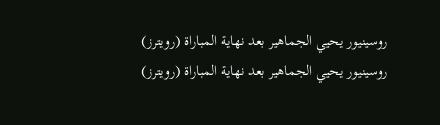روسينيور يحيي الجماهير بعد نهاية المباراة (رويترز)
روسينيور يحيي الجماهير بعد نهاية المباراة (رويترز)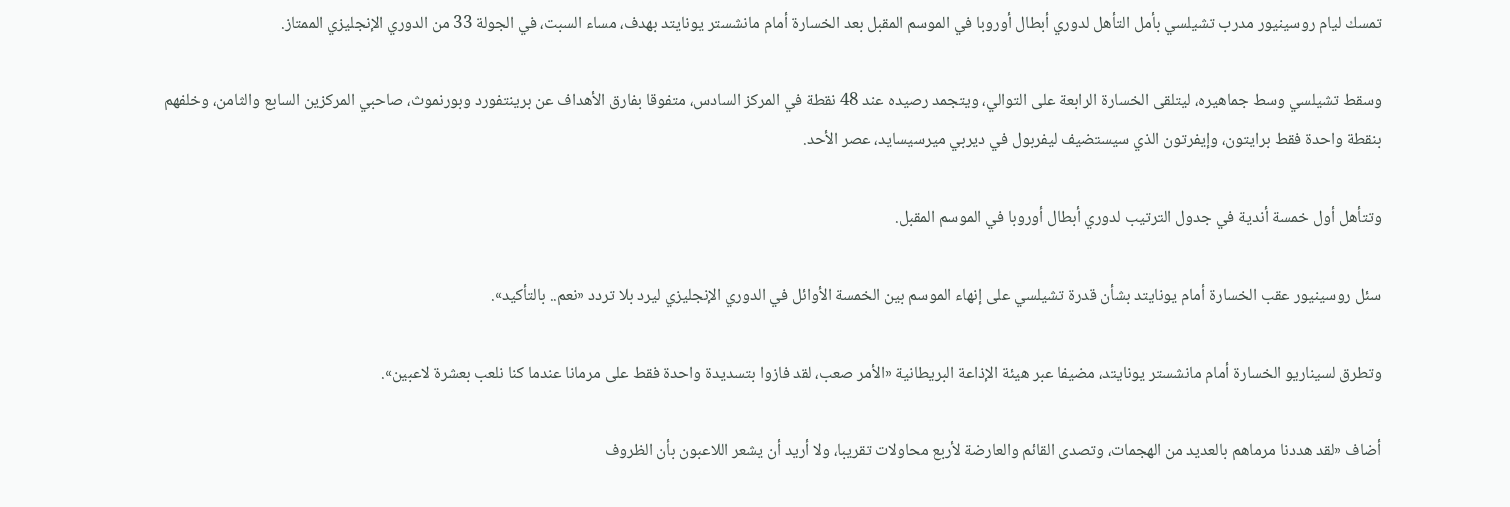تمسك ليام روسينيور مدرب تشيلسي بأمل التأهل لدوري أبطال أوروبا في الموسم المقبل بعد الخسارة أمام مانشستر يونايتد بهدف، مساء السبت، في الجولة 33 من الدوري الإنجليزي الممتاز.

وسقط تشيلسي وسط جماهيره، ليتلقى الخسارة الرابعة على التوالي، ويتجمد رصيده عند 48 نقطة في المركز السادس، متفوقا بفارق الأهداف عن برينتفورد وبورنموث، صاحبي المركزين السابع والثامن، وخلفهم بنقطة واحدة فقط برايتون، وإيفرتون الذي سيستضيف ليفربول في ديربي ميرسيسايد، عصر الأحد.

وتتأهل أول خمسة أندية في جدول الترتيب لدوري أبطال أوروبا في الموسم المقبل.

سئل روسينيور عقب الخسارة أمام يونايتد بشأن قدرة تشيلسي على إنهاء الموسم بين الخمسة الأوائل في الدوري الإنجليزي ليرد بلا تردد «نعم.. بالتأكيد».

وتطرق لسيناريو الخسارة أمام مانشستر يونايتد، مضيفا عبر هيئة الإذاعة البريطانية «الأمر صعب، لقد فازوا بتسديدة واحدة فقط على مرمانا عندما كنا نلعب بعشرة لاعبين».

أضاف «لقد هددنا مرماهم بالعديد من الهجمات، وتصدى القائم والعارضة لأربع محاولات تقريبا، ولا أريد أن يشعر اللاعبون بأن الظروف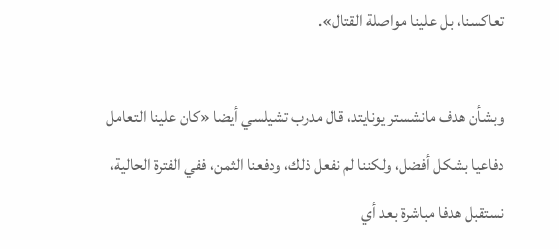تعاكسنا، بل علينا مواصلة القتال».

وبشأن هدف مانشستر يونايتد، قال مدرب تشيلسي أيضا «كان علينا التعامل دفاعيا بشكل أفضل، ولكننا لم نفعل ذلك، ودفعنا الثمن، ففي الفترة الحالية، نستقبل هدفا مباشرة بعد أي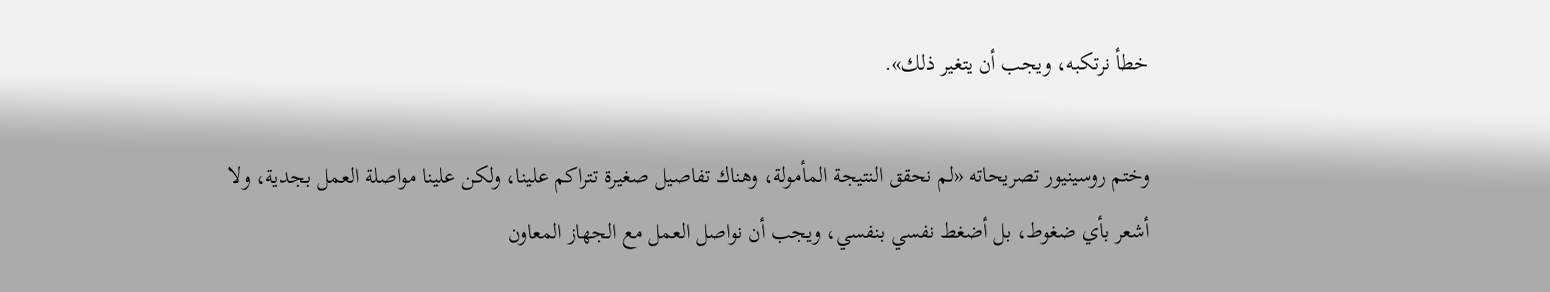خطأ نرتكبه، ويجب أن يتغير ذلك».

وختم روسينيور تصريحاته «لم نحقق النتيجة المأمولة، وهناك تفاصيل صغيرة تتراكم علينا، ولكن علينا مواصلة العمل بجدية، ولا أشعر بأي ضغوط، بل أضغط نفسي بنفسي، ويجب أن نواصل العمل مع الجهاز المعاون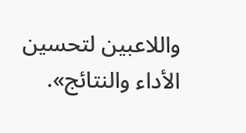واللاعبين لتحسين الأداء والنتائج».